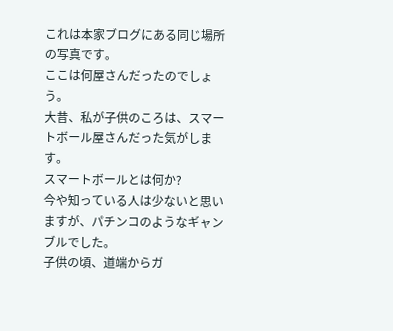これは本家ブログにある同じ場所の写真です。
ここは何屋さんだったのでしょう。
大昔、私が子供のころは、スマートボール屋さんだった気がします。
スマートボールとは何か?
今や知っている人は少ないと思いますが、パチンコのようなギャンブルでした。
子供の頃、道端からガ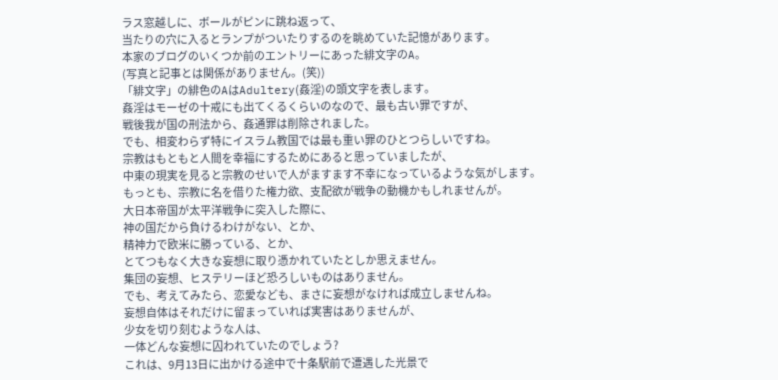ラス窓越しに、ボールがピンに跳ね返って、
当たりの穴に入るとランプがついたりするのを眺めていた記憶があります。
本家のブログのいくつか前のエントリーにあった緋文字のA。
(写真と記事とは関係がありません。(笑))
「緋文字」の緋色のAはAdultery(姦淫)の頭文字を表します。
姦淫はモーゼの十戒にも出てくるくらいのなので、最も古い罪ですが、
戦後我が国の刑法から、姦通罪は削除されました。
でも、相変わらず特にイスラム教国では最も重い罪のひとつらしいですね。
宗教はもともと人間を幸福にするためにあると思っていましたが、
中東の現実を見ると宗教のせいで人がますます不幸になっているような気がします。
もっとも、宗教に名を借りた権力欲、支配欲が戦争の動機かもしれませんが。
大日本帝国が太平洋戦争に突入した際に、
神の国だから負けるわけがない、とか、
精神力で欧米に勝っている、とか、
とてつもなく大きな妄想に取り憑かれていたとしか思えません。
集団の妄想、ヒステリーほど恐ろしいものはありません。
でも、考えてみたら、恋愛なども、まさに妄想がなければ成立しませんね。
妄想自体はそれだけに留まっていれば実害はありませんが、
少女を切り刻むような人は、
一体どんな妄想に囚われていたのでしょう?
これは、9月13日に出かける途中で十条駅前で遭遇した光景で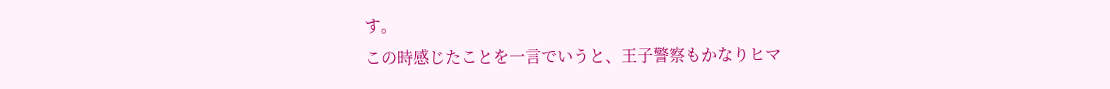す。
この時感じたことを一言でいうと、王子警察もかなりヒマ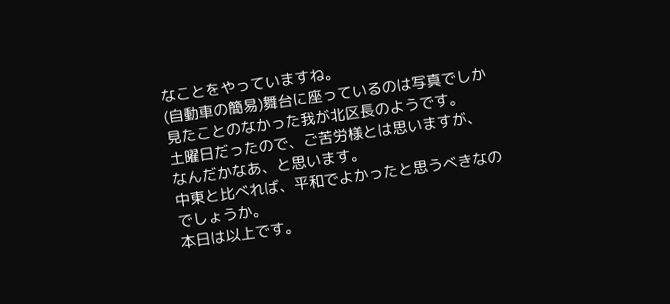なことをやっていますね。
(自動車の簡易)舞台に座っているのは写真でしか見たことのなかった我が北区長のようです。
土曜日だったので、ご苦労様とは思いますが、
なんだかなあ、と思います。
中東と比べれば、平和でよかったと思うべきなのでしょうか。
本日は以上です。